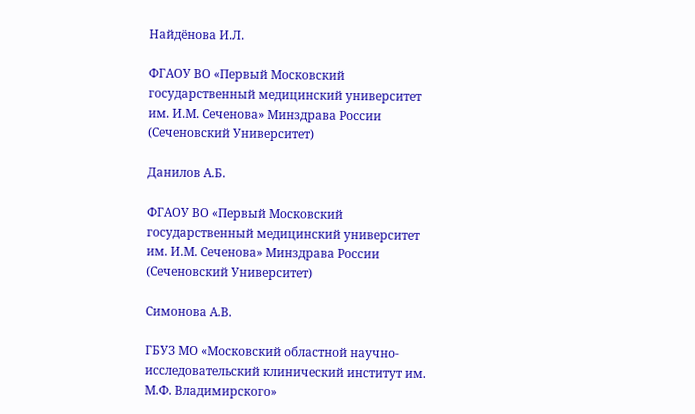Найдёнова И.Л.

ФГАОУ ВО «Первый Московский государственный медицинский университет им. И.М. Сеченова» Минздрава России (Сеченовский Университет)

Данилов А.Б.

ФГАОУ ВО «Первый Московский государственный медицинский университет им. И.М. Сеченова» Минздрава России (Сеченовский Университет)

Симонова А.В.

ГБУЗ МО «Московский областной научно-исследовательский клинический институт им. М.Ф. Владимирского»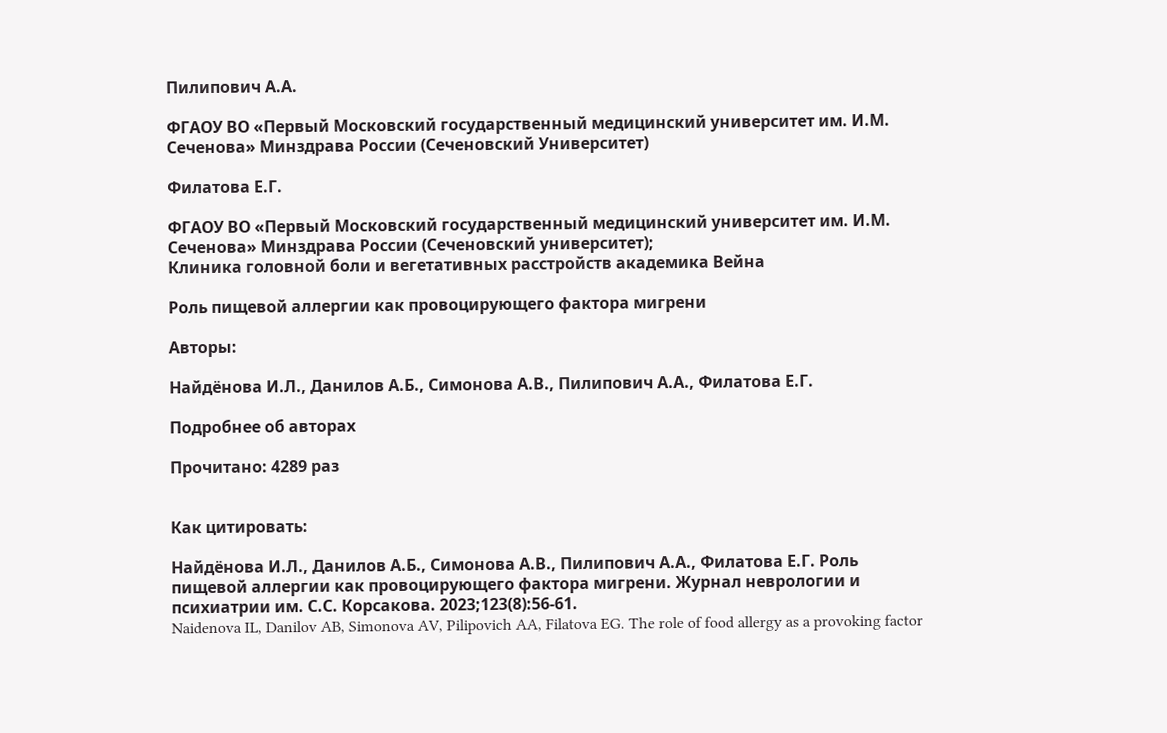Пилипович А.А.

ФГАОУ ВО «Первый Московский государственный медицинский университет им. И.М. Сеченова» Минздрава России (Сеченовский Университет)

Филатова Е.Г.

ФГАОУ ВО «Первый Московский государственный медицинский университет им. И.М. Сеченова» Минздрава России (Сеченовский университет);
Клиника головной боли и вегетативных расстройств академика Вейна

Роль пищевой аллергии как провоцирующего фактора мигрени

Авторы:

Найдёнова И.Л., Данилов А.Б., Симонова А.В., Пилипович А.А., Филатова Е.Г.

Подробнее об авторах

Прочитано: 4289 раз


Как цитировать:

Найдёнова И.Л., Данилов А.Б., Симонова А.В., Пилипович А.А., Филатова Е.Г. Роль пищевой аллергии как провоцирующего фактора мигрени. Журнал неврологии и психиатрии им. С.С. Корсакова. 2023;123(8):56‑61.
Naidenova IL, Danilov AB, Simonova AV, Pilipovich AA, Filatova EG. The role of food allergy as a provoking factor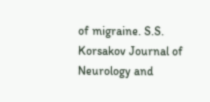of migraine. S.S. Korsakov Journal of Neurology and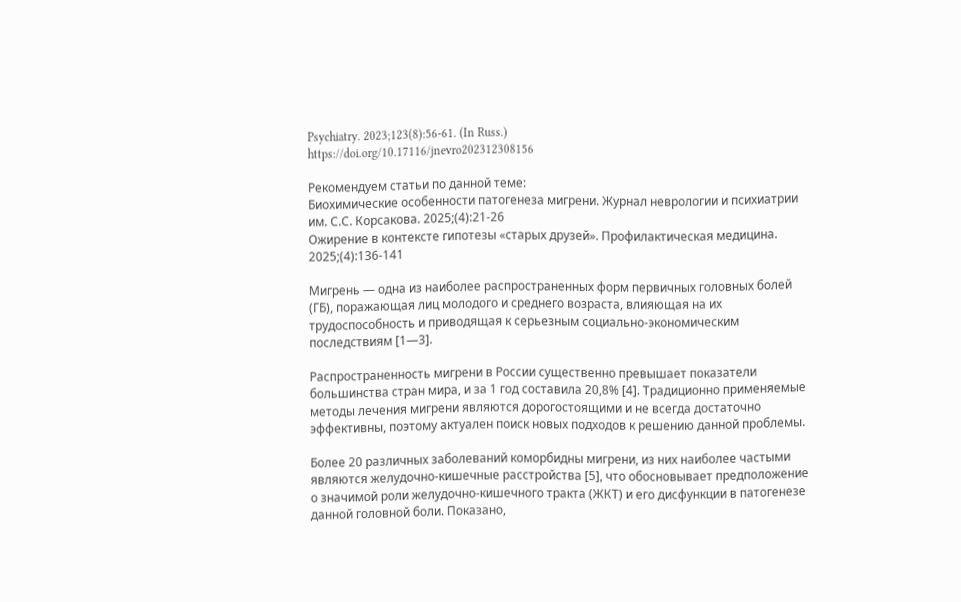Psychiatry. 2023;123(8):56‑61. (In Russ.)
https://doi.org/10.17116/jnevro202312308156

Рекомендуем статьи по данной теме:
Биохимические особенности патогенеза мигрени. Журнал неврологии и психиатрии им. С.С. Корсакова. 2025;(4):21-26
Ожирение в контексте гипотезы «старых друзей». Профилактическая медицина. 2025;(4):136-141

Мигрень — одна из наиболее распространенных форм первичных головных болей (ГБ), поражающая лиц молодого и среднего возраста, влияющая на их трудоспособность и приводящая к серьезным социально-экономическим последствиям [1—3].

Распространенность мигрени в России существенно превышает показатели большинства стран мира, и за 1 год составила 20,8% [4]. Традиционно применяемые методы лечения мигрени являются дорогостоящими и не всегда достаточно эффективны, поэтому актуален поиск новых подходов к решению данной проблемы.

Более 20 различных заболеваний коморбидны мигрени, из них наиболее частыми являются желудочно-кишечные расстройства [5], что обосновывает предположение о значимой роли желудочно-кишечного тракта (ЖКТ) и его дисфункции в патогенезе данной головной боли. Показано,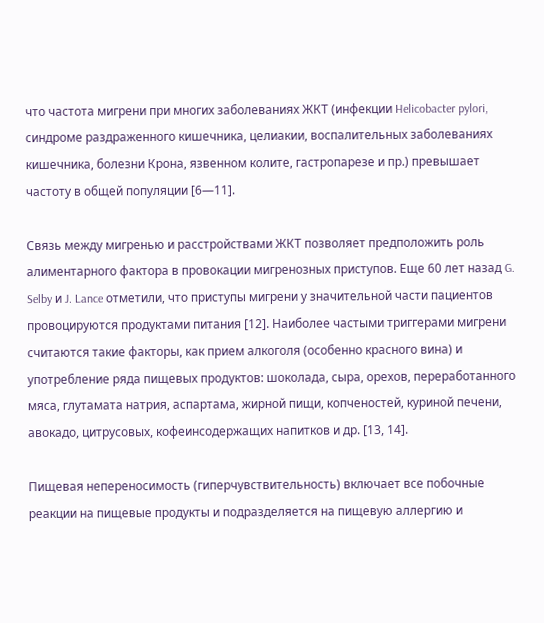что частота мигрени при многих заболеваниях ЖКТ (инфекции Helicobacter pylori, синдроме раздраженного кишечника, целиакии, воспалительных заболеваниях кишечника, болезни Крона, язвенном колите, гастропарезе и пр.) превышает частоту в общей популяции [6—11].

Связь между мигренью и расстройствами ЖКТ позволяет предположить роль алиментарного фактора в провокации мигренозных приступов. Еще 60 лет назад G. Selby и J. Lance отметили, что приступы мигрени у значительной части пациентов провоцируются продуктами питания [12]. Наиболее частыми триггерами мигрени считаются такие факторы, как прием алкоголя (особенно красного вина) и употребление ряда пищевых продуктов: шоколада, сыра, орехов, переработанного мяса, глутамата натрия, аспартама, жирной пищи, копченостей, куриной печени, авокадо, цитрусовых, кофеинсодержащих напитков и др. [13, 14].

Пищевая непереносимость (гиперчувствительность) включает все побочные реакции на пищевые продукты и подразделяется на пищевую аллергию и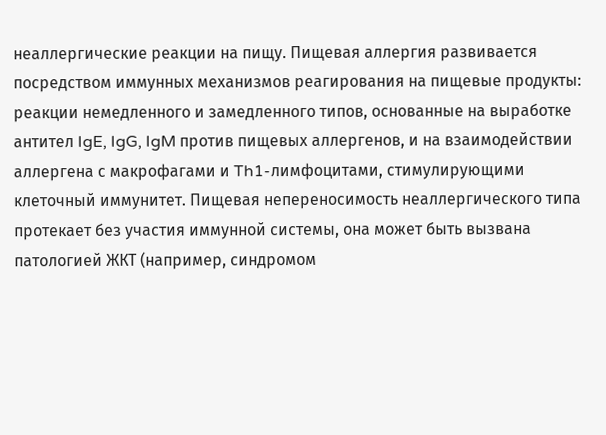неаллергические реакции на пищу. Пищевая аллергия развивается посредством иммунных механизмов реагирования на пищевые продукты: реакции немедленного и замедленного типов, основанные на выработке антител IgE, IgG, IgM против пищевых аллергенов, и на взаимодействии аллергена с макрофагами и Th1-лимфоцитами, стимулирующими клеточный иммунитет. Пищевая непереносимость неаллергического типа протекает без участия иммунной системы, она может быть вызвана патологией ЖКТ (например, синдромом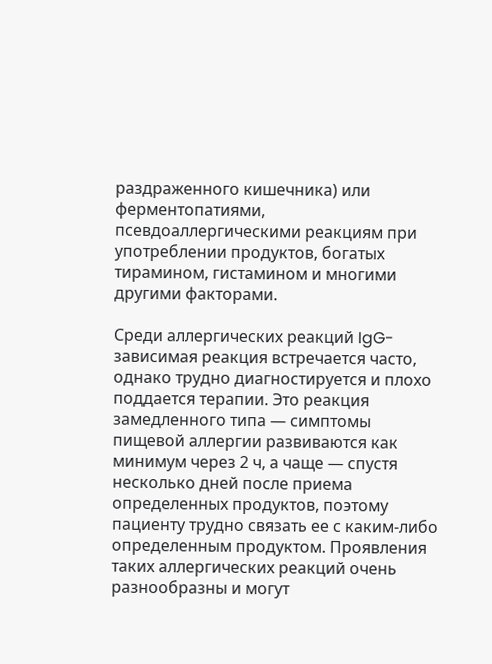раздраженного кишечника) или ферментопатиями, псевдоаллергическими реакциям при употреблении продуктов, богатых тирамином, гистамином и многими другими факторами.

Среди аллергических реакций IgG-зависимая реакция встречается часто, однако трудно диагностируется и плохо поддается терапии. Это реакция замедленного типа — симптомы пищевой аллергии развиваются как минимум через 2 ч, а чаще — спустя несколько дней после приема определенных продуктов, поэтому пациенту трудно связать ее с каким-либо определенным продуктом. Проявления таких аллергических реакций очень разнообразны и могут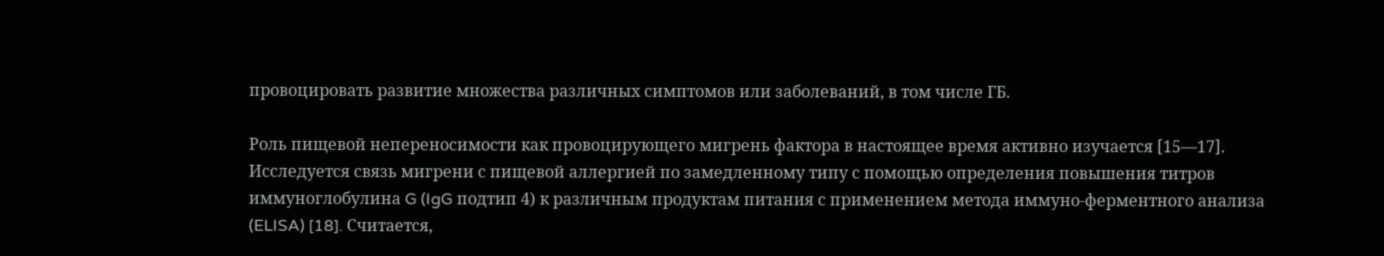провоцировать развитие множества различных симптомов или заболеваний, в том числе ГБ.

Роль пищевой непереносимости как провоцирующего мигрень фактора в настоящее время активно изучается [15—17]. Исследуется связь мигрени с пищевой аллергией по замедленному типу с помощью определения повышения титров иммуноглобулина G (IgG подтип 4) к различным продуктам питания с применением метода иммуно-ферментного анализа (ELISA) [18]. Считается,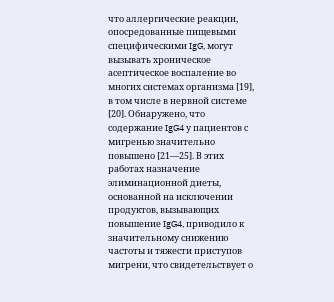что аллергические реакции, опосредованные пищевыми специфическими IgG, могут вызывать хроническое асептическое воспаление во многих системах организма [19], в том числе в нервной системе [20]. Обнаружено, что содержание IgG4 у пациентов с мигренью значительно повышено [21—25]. В этих работах назначение элиминационной диеты, основанной на исключении продуктов, вызывающих повышение IgG4, приводило к значительному снижению частоты и тяжести приступов мигрени, что свидетельствует о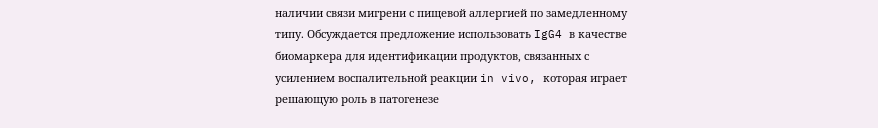наличии связи мигрени с пищевой аллергией по замедленному типу. Обсуждается предложение использовать IgG4 в качестве биомаркера для идентификации продуктов, связанных с усилением воспалительной реакции in vivo, которая играет решающую роль в патогенезе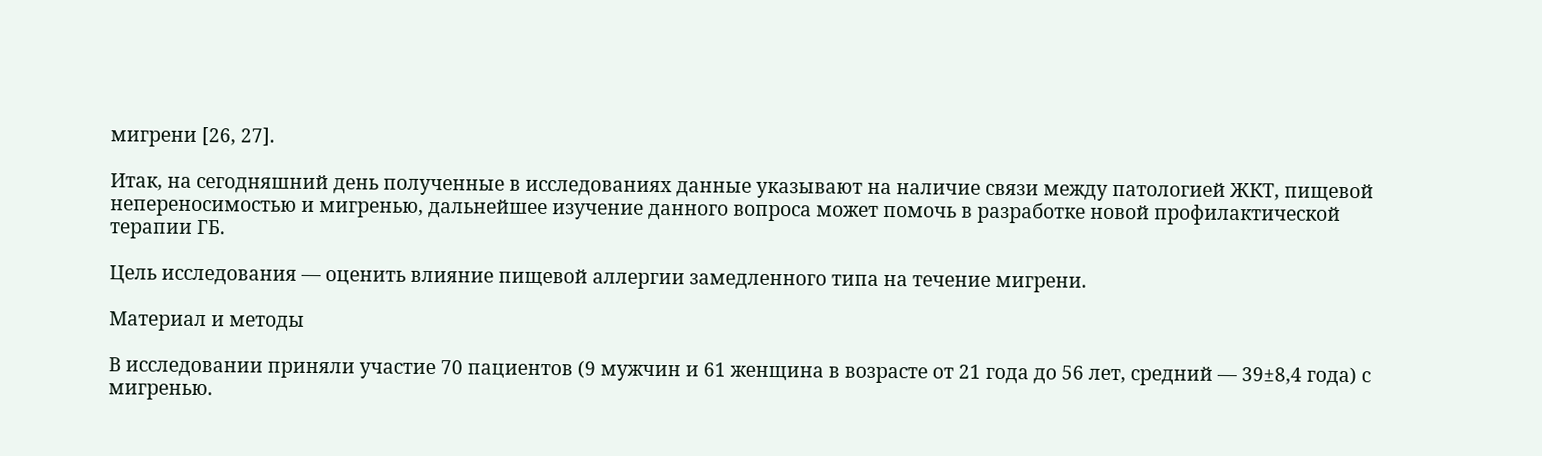мигрени [26, 27].

Итак, на сегодняшний день полученные в исследованиях данные указывают на наличие связи между патологией ЖКТ, пищевой непереносимостью и мигренью, дальнейшее изучение данного вопроса может помочь в разработке новой профилактической терапии ГБ.

Цель исследования — оценить влияние пищевой аллергии замедленного типа на течение мигрени.

Материал и методы

В исследовании приняли участие 70 пациентов (9 мужчин и 61 женщина в возрасте от 21 года до 56 лет, средний — 39±8,4 года) с мигренью.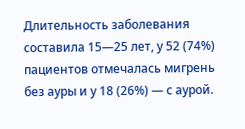Длительность заболевания составила 15—25 лет, у 52 (74%) пациентов отмечалась мигрень без ауры и у 18 (26%) — с аурой.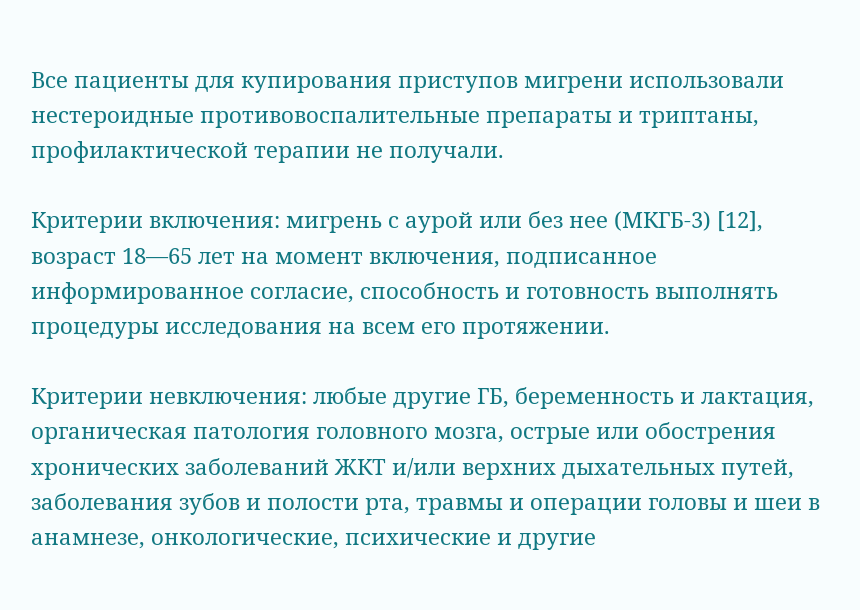Все пациенты для купирования приступов мигрени использовали нестероидные противовоспалительные препараты и триптаны, профилактической терапии не получали.

Критерии включения: мигрень с аурой или без нее (МКГБ-3) [12], возраст 18—65 лет на момент включения, подписанное информированное согласие, способность и готовность выполнять процедуры исследования на всем его протяжении.

Критерии невключения: любые другие ГБ, беременность и лактация, органическая патология головного мозга, острые или обострения хронических заболеваний ЖКТ и/или верхних дыхательных путей, заболевания зубов и полости рта, травмы и операции головы и шеи в анамнезе, онкологические, психические и другие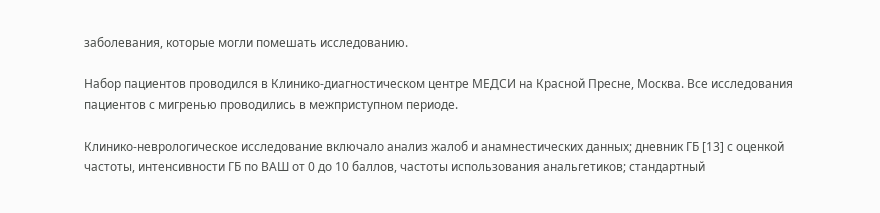заболевания, которые могли помешать исследованию.

Набор пациентов проводился в Клинико-диагностическом центре МЕДСИ на Красной Пресне, Москва. Все исследования пациентов с мигренью проводились в межприступном периоде.

Клинико-неврологическое исследование включало анализ жалоб и анамнестических данных; дневник ГБ [13] с оценкой частоты, интенсивности ГБ по ВАШ от 0 до 10 баллов, частоты использования анальгетиков; стандартный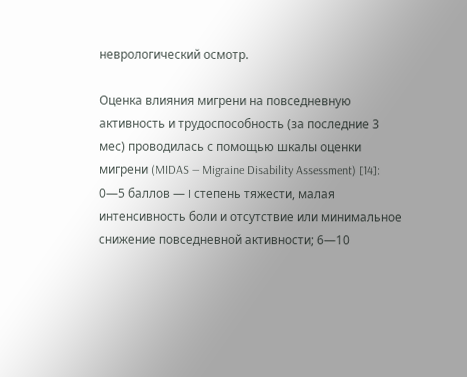неврологический осмотр.

Оценка влияния мигрени на повседневную активность и трудоспособность (за последние 3 мес) проводилась с помощью шкалы оценки мигрени (MIDAS — Migraine Disability Assessment) [14]: 0—5 баллов — I степень тяжести, малая интенсивность боли и отсутствие или минимальное снижение повседневной активности; 6—10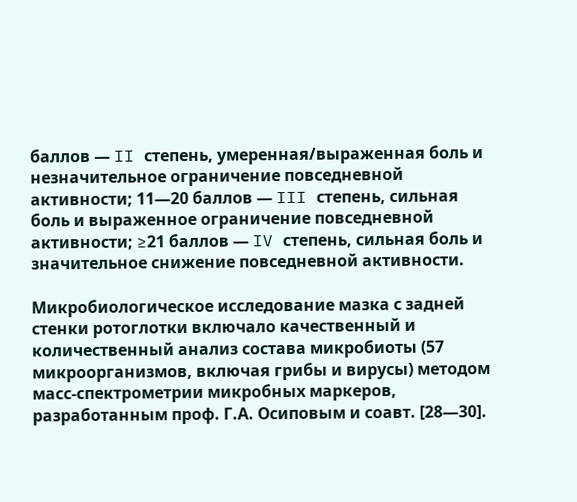баллов — II степень, умеренная/выраженная боль и незначительное ограничение повседневной активности; 11—20 баллов — III степень, сильная боль и выраженное ограничение повседневной активности; ≥21 баллов — IV степень, сильная боль и значительное снижение повседневной активности.

Микробиологическое исследование мазка с задней стенки ротоглотки включало качественный и количественный анализ состава микробиоты (57 микроорганизмов, включая грибы и вирусы) методом масс-спектрометрии микробных маркеров, разработанным проф. Г.А. Осиповым и соавт. [28—30].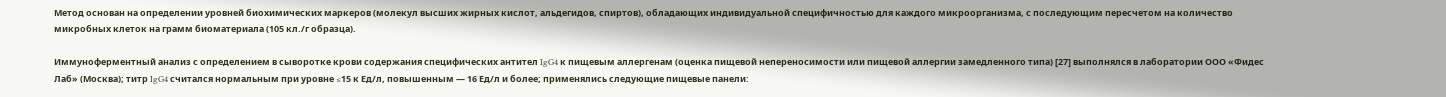Метод основан на определении уровней биохимических маркеров (молекул высших жирных кислот, альдегидов, спиртов), обладающих индивидуальной специфичностью для каждого микроорганизма, с последующим пересчетом на количество микробных клеток на грамм биоматериала (105 кл./г образца).

Иммуноферментный анализ с определением в сыворотке крови содержания специфических антител IgG4 к пищевым аллергенам (оценка пищевой непереносимости или пищевой аллергии замедленного типа) [27] выполнялся в лаборатории ООО «Фидес Лаб» (Москва); титр IgG4 считался нормальным при уровне ≤15 к Ед/л, повышенным — 16 Ед/л и более; применялись следующие пищевые панели: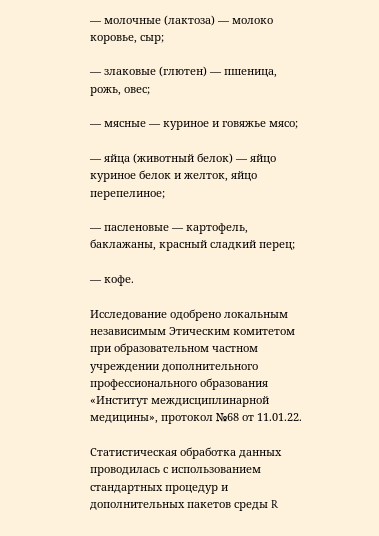— молочные (лактоза) — молоко коровье, сыр;

— злаковые (глютен) — пшеница, рожь, овес;

— мясные — куриное и говяжье мясо;

— яйца (животный белок) — яйцо куриное белок и желток, яйцо перепелиное;

— пасленовые — картофель, баклажаны, красный сладкий перец;

— кофе.

Исследование одобрено локальным независимым Этическим комитетом при образовательном частном учреждении дополнительного профессионального образования «Институт междисциплинарной медицины», протокол №68 от 11.01.22.

Статистическая обработка данных проводилась с использованием стандартных процедур и дополнительных пакетов среды R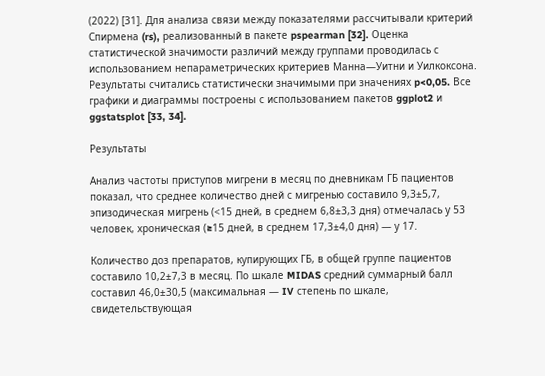(2022) [31]. Для анализа связи между показателями рассчитывали критерий Спирмена (rs), реализованный в пакете pspearman [32]. Оценка статистической значимости различий между группами проводилась с использованием непараметрических критериев Манна—Уитни и Уилкоксона. Результаты считались статистически значимыми при значениях p<0,05. Все графики и диаграммы построены с использованием пакетов ggplot2 и ggstatsplot [33, 34].

Результаты

Анализ частоты приступов мигрени в месяц по дневникам ГБ пациентов показал, что среднее количество дней с мигренью составило 9,3±5,7, эпизодическая мигрень (<15 дней, в среднем 6,8±3,3 дня) отмечалась у 53 человек, хроническая (≥15 дней, в среднем 17,3±4,0 дня) — у 17.

Количество доз препаратов, купирующих ГБ, в общей группе пациентов составило 10,2±7,3 в месяц. По шкале MIDAS средний суммарный балл составил 46,0±30,5 (максимальная — IV степень по шкале, свидетельствующая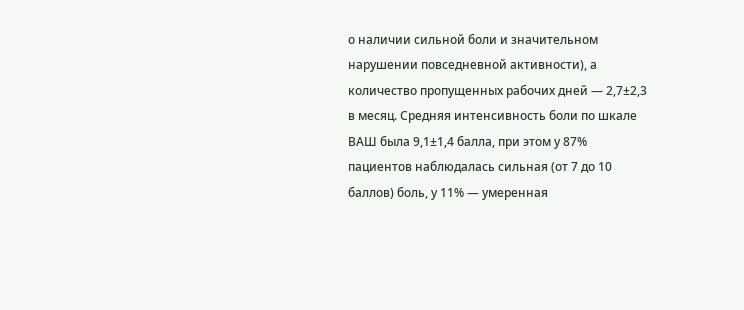о наличии сильной боли и значительном нарушении повседневной активности), а количество пропущенных рабочих дней — 2,7±2,3 в месяц. Средняя интенсивность боли по шкале ВАШ была 9,1±1,4 балла, при этом у 87% пациентов наблюдалась сильная (от 7 до 10 баллов) боль, у 11% — умеренная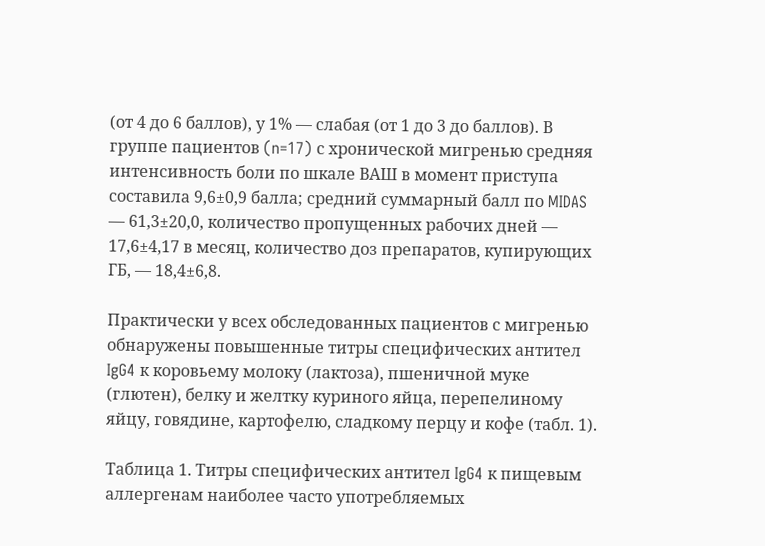(от 4 до 6 баллов), у 1% — слабая (от 1 до 3 до баллов). В группе пациентов (n=17) с хронической мигренью средняя интенсивность боли по шкале ВАШ в момент приступа составила 9,6±0,9 балла; средний суммарный балл по MIDAS — 61,3±20,0, количество пропущенных рабочих дней — 17,6±4,17 в месяц, количество доз препаратов, купирующих ГБ, — 18,4±6,8.

Практически у всех обследованных пациентов с мигренью обнаружены повышенные титры специфических антител IgG4 к коровьему молоку (лактоза), пшеничной муке (глютен), белку и желтку куриного яйца, перепелиному яйцу, говядине, картофелю, сладкому перцу и кофе (табл. 1).

Таблица 1. Титры специфических антител IgG4 к пищевым аллергенам наиболее часто употребляемых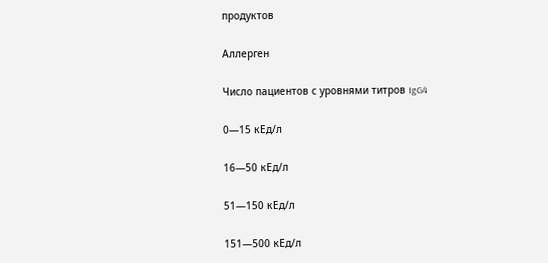продуктов

Аллерген

Число пациентов с уровнями титров IgG4

0—15 кЕд/л

16—50 кЕд/л

51—150 кЕд/л

151—500 кЕд/л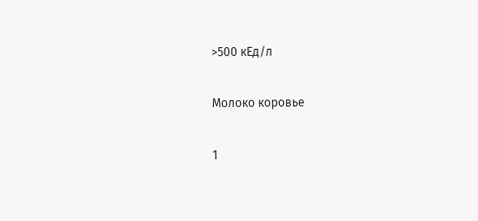>500 кЕд/л

Молоко коровье

1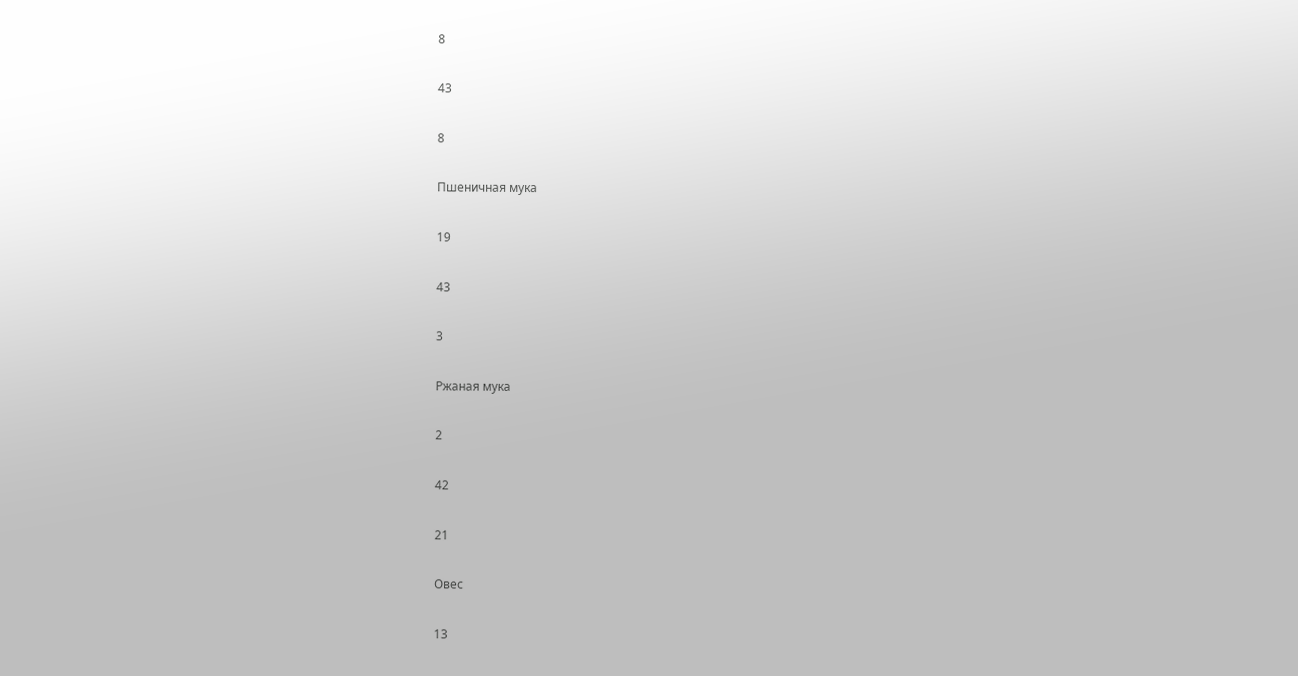8

43

8

Пшеничная мука

19

43

3

Ржаная мука

2

42

21

Овес

13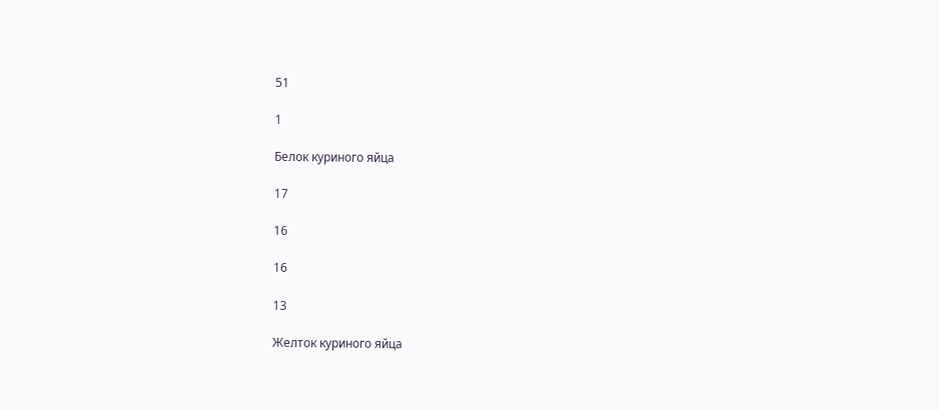51

1

Белок куриного яйца

17

16

16

13

Желток куриного яйца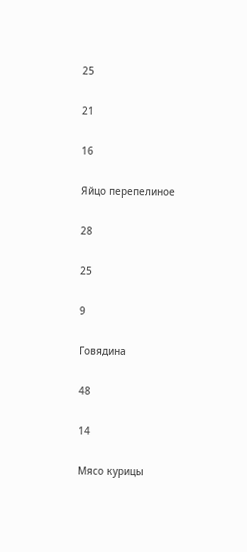25

21

16

Яйцо перепелиное

28

25

9

Говядина

48

14

Мясо курицы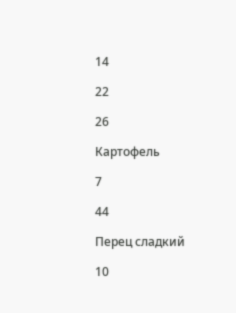14

22

26

Картофель

7

44

Перец сладкий

10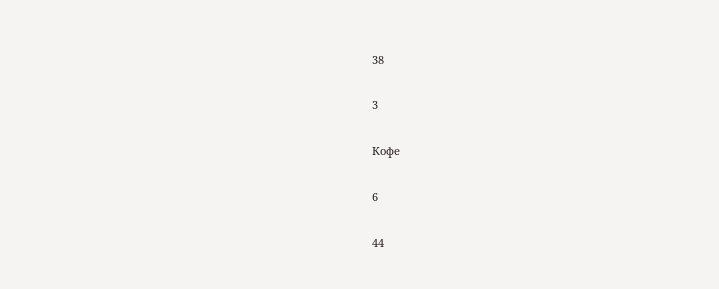38

3

Кофе

6

44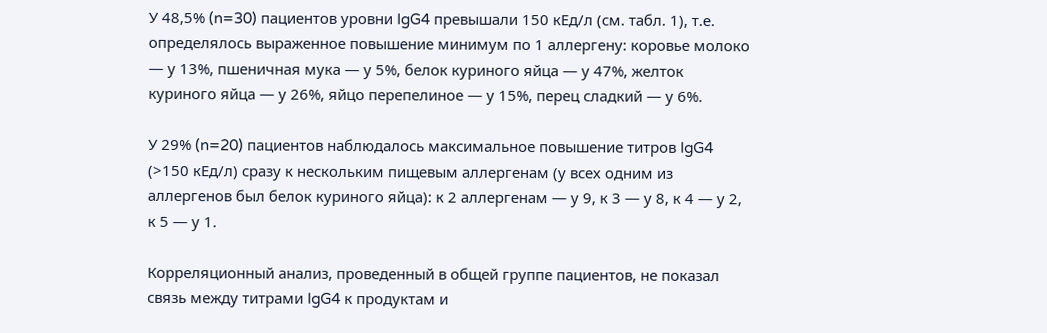У 48,5% (n=30) пациентов уровни IgG4 превышали 150 кЕд/л (см. табл. 1), т.е. определялось выраженное повышение минимум по 1 аллергену: коровье молоко — у 13%, пшеничная мука — у 5%, белок куриного яйца — у 47%, желток куриного яйца — у 26%, яйцо перепелиное — у 15%, перец сладкий — у 6%.

У 29% (n=20) пациентов наблюдалось максимальное повышение титров IgG4 (>150 кЕд/л) сразу к нескольким пищевым аллергенам (у всех одним из аллергенов был белок куриного яйца): к 2 аллергенам — у 9, к 3 — у 8, к 4 — у 2, к 5 — у 1.

Корреляционный анализ, проведенный в общей группе пациентов, не показал связь между титрами IgG4 к продуктам и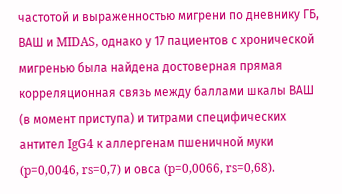частотой и выраженностью мигрени по дневнику ГБ, ВАШ и MIDAS, однако у 17 пациентов с хронической мигренью была найдена достоверная прямая корреляционная связь между баллами шкалы ВАШ (в момент приступа) и титрами специфических антител IgG4 к аллергенам пшеничной муки (p=0,0046, rs=0,7) и овса (p=0,0066, rs=0,68).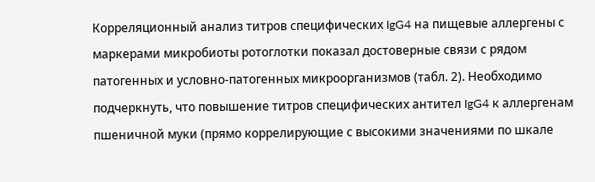Корреляционный анализ титров специфических IgG4 на пищевые аллергены с маркерами микробиоты ротоглотки показал достоверные связи с рядом патогенных и условно-патогенных микроорганизмов (табл. 2). Необходимо подчеркнуть, что повышение титров специфических антител IgG4 к аллергенам пшеничной муки (прямо коррелирующие с высокими значениями по шкале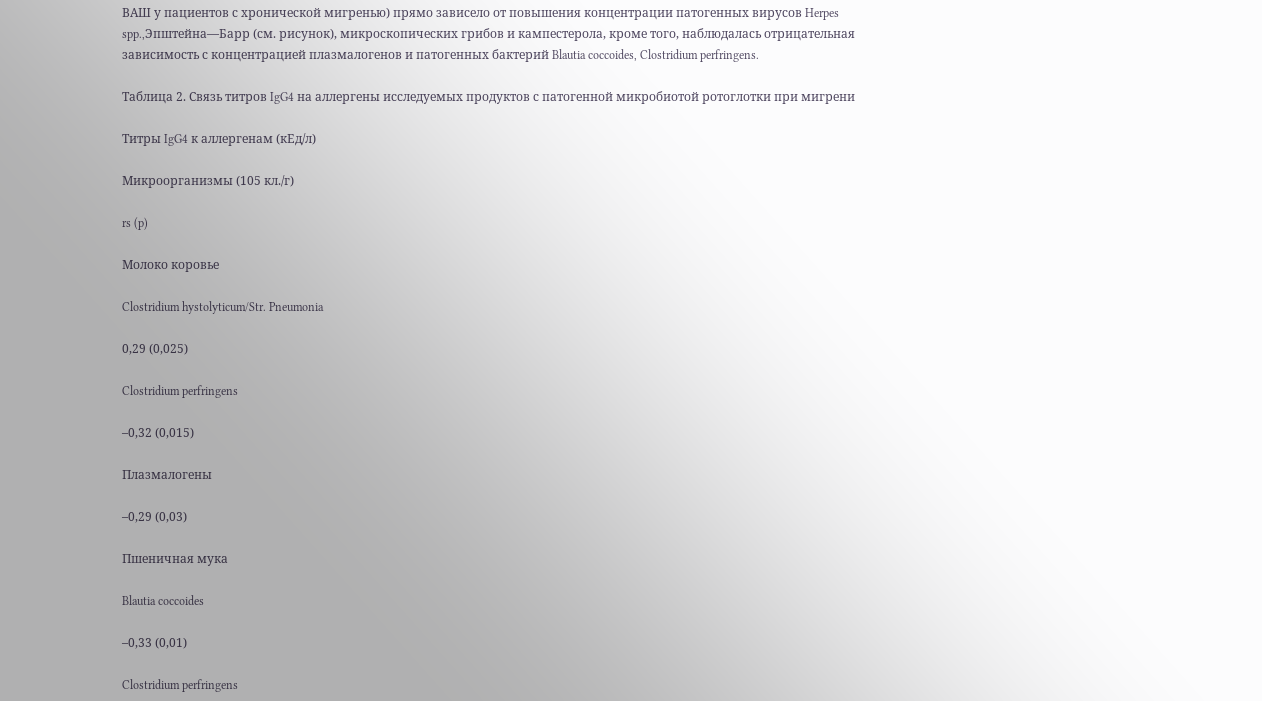ВАШ у пациентов с хронической мигренью) прямо зависело от повышения концентрации патогенных вирусов Herpes spp.,Эпштейна—Барр (см. рисунок), микроскопических грибов и кампестерола, кроме того, наблюдалась отрицательная зависимость с концентрацией плазмалогенов и патогенных бактерий Blautia coccoides, Clostridium perfringens.

Таблица 2. Связь титров IgG4 на аллергены исследуемых продуктов с патогенной микробиотой ротоглотки при мигрени

Титры IgG4 к аллергенам (кЕд/л)

Микроорганизмы (105 кл./г)

rs (p)

Молоко коровье

Clostridium hystolyticum/Str. Pneumonia

0,29 (0,025)

Clostridium perfringens

–0,32 (0,015)

Плазмалогены

–0,29 (0,03)

Пшеничная мука

Blautia coccoides

–0,33 (0,01)

Clostridium perfringens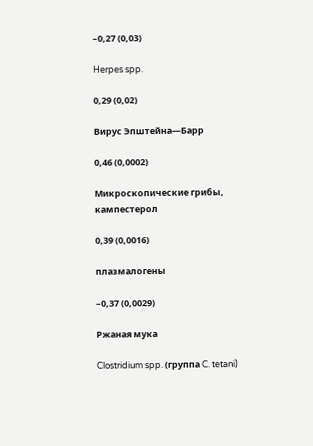–0,27 (0,03)

Herpes spp.

0,29 (0,02)

Вирус Эпштейна—Барр

0,46 (0,0002)

Микроскопические грибы, кампестерол

0,39 (0,0016)

плазмалогены

–0,37 (0,0029)

Ржаная мука

Clostridium spp. (группа C. tetani)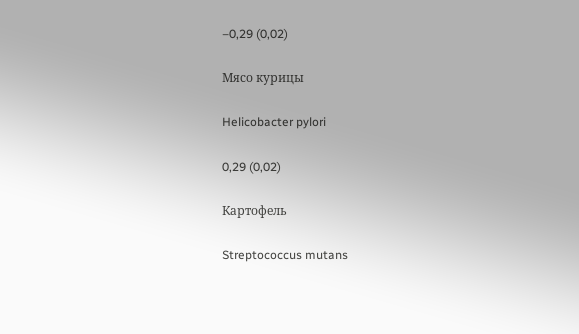–0,29 (0,02)

Мясо курицы

Helicobacter pylori

0,29 (0,02)

Картофель

Streptococcus mutans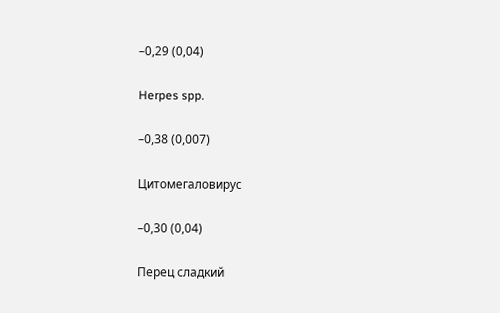–0,29 (0,04)

Herpes spp.

–0,38 (0,007)

Цитомегаловирус

–0,30 (0,04)

Перец сладкий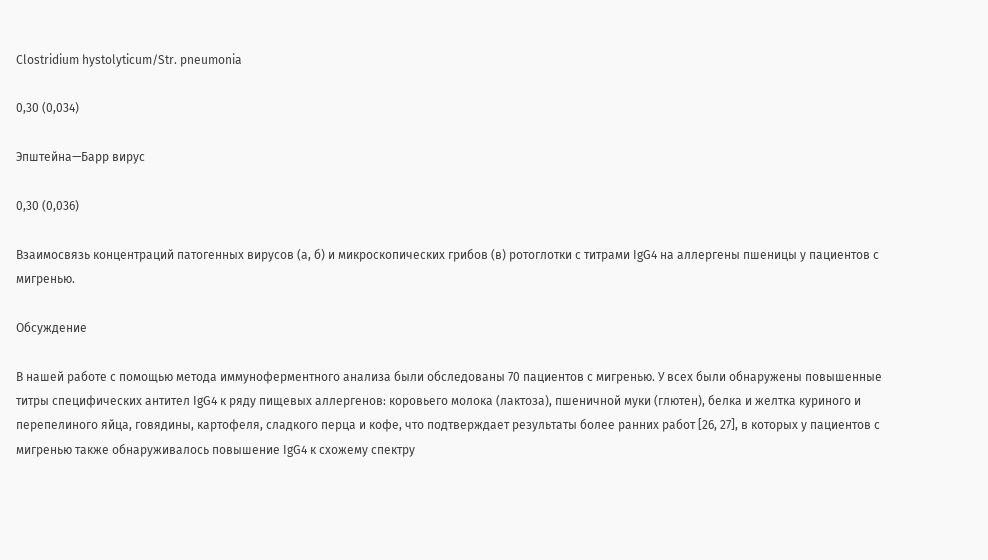Clostridium hystolyticum/Str. pneumonia

0,30 (0,034)

Эпштейна—Барр вирус

0,30 (0,036)

Взаимосвязь концентраций патогенных вирусов (а, б) и микроскопических грибов (в) ротоглотки с титрами IgG4 на аллергены пшеницы у пациентов с мигренью.

Обсуждение

В нашей работе с помощью метода иммуноферментного анализа были обследованы 70 пациентов с мигренью. У всех были обнаружены повышенные титры специфических антител IgG4 к ряду пищевых аллергенов: коровьего молока (лактоза), пшеничной муки (глютен), белка и желтка куриного и перепелиного яйца, говядины, картофеля, сладкого перца и кофе, что подтверждает результаты более ранних работ [26, 27], в которых у пациентов с мигренью также обнаруживалось повышение IgG4 к схожему спектру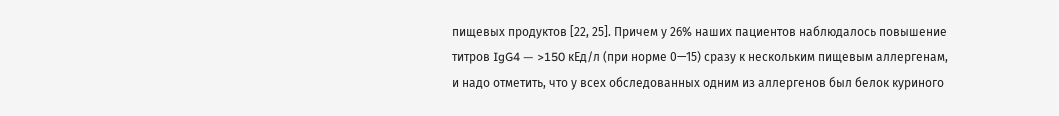пищевых продуктов [22, 25]. Причем у 26% наших пациентов наблюдалось повышение титров IgG4 — >150 кЕд/л (при норме 0—15) сразу к нескольким пищевым аллергенам, и надо отметить, что у всех обследованных одним из аллергенов был белок куриного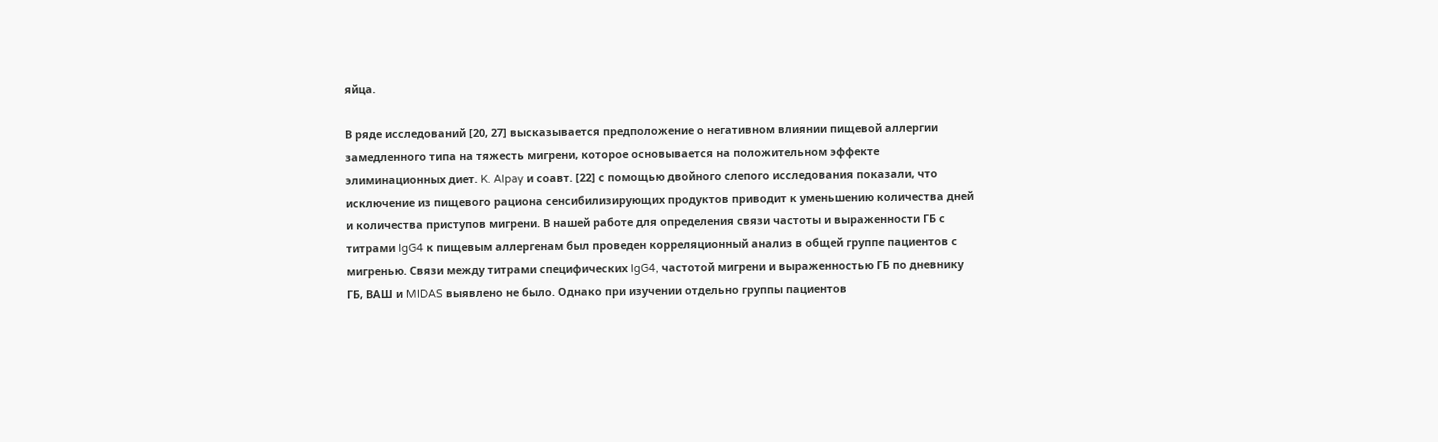яйца.

В ряде исследований [20, 27] высказывается предположение о негативном влиянии пищевой аллергии замедленного типа на тяжесть мигрени, которое основывается на положительном эффекте элиминационных диет. K. Alpay и соавт. [22] с помощью двойного слепого исследования показали, что исключение из пищевого рациона сенсибилизирующих продуктов приводит к уменьшению количества дней и количества приступов мигрени. В нашей работе для определения связи частоты и выраженности ГБ с титрами IgG4 к пищевым аллергенам был проведен корреляционный анализ в общей группе пациентов с мигренью. Связи между титрами специфических IgG4, частотой мигрени и выраженностью ГБ по дневнику ГБ, ВАШ и MIDAS выявлено не было. Однако при изучении отдельно группы пациентов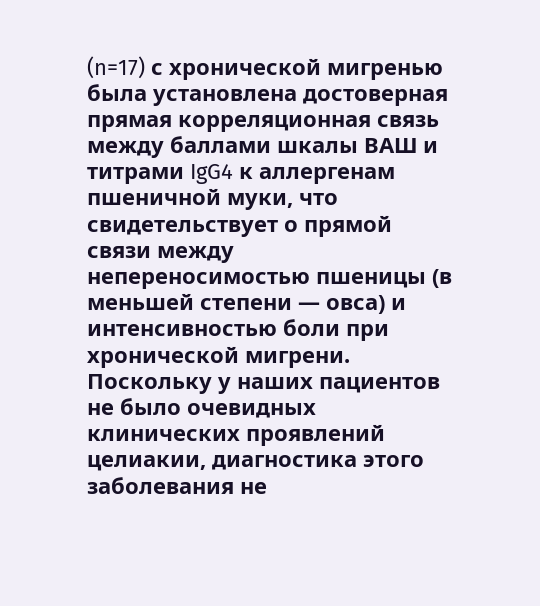(n=17) с хронической мигренью была установлена достоверная прямая корреляционная связь между баллами шкалы ВАШ и титрами IgG4 к аллергенам пшеничной муки, что свидетельствует о прямой связи между непереносимостью пшеницы (в меньшей степени — овса) и интенсивностью боли при хронической мигрени. Поскольку у наших пациентов не было очевидных клинических проявлений целиакии, диагностика этого заболевания не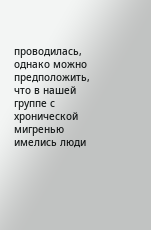проводилась, однако можно предположить, что в нашей группе с хронической мигренью имелись люди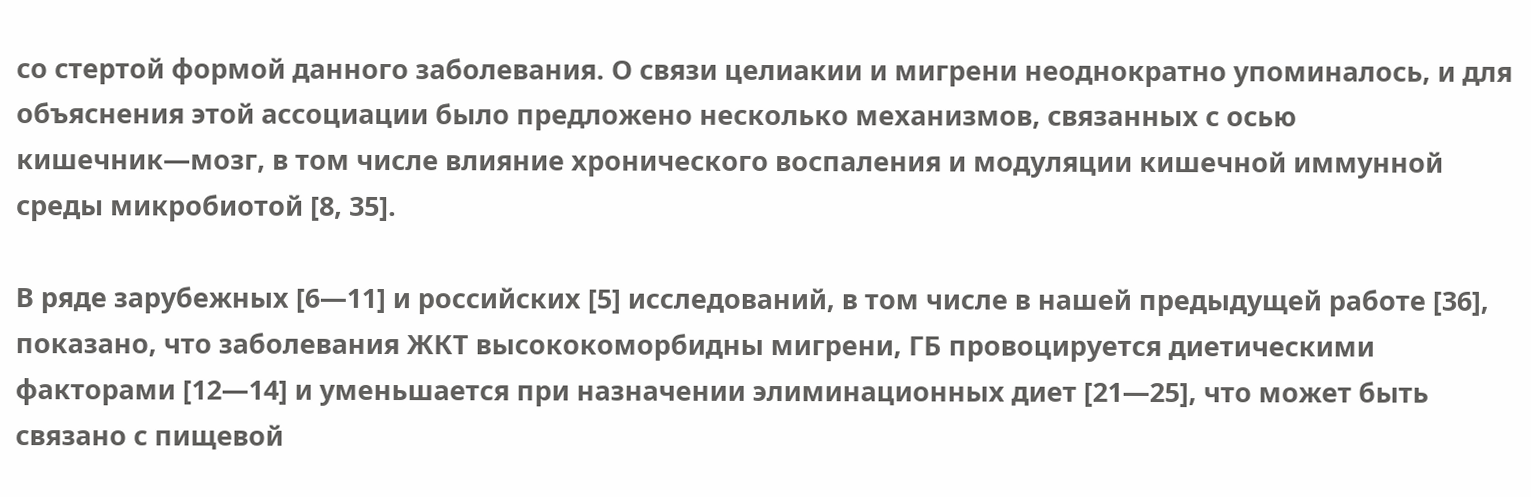со стертой формой данного заболевания. О связи целиакии и мигрени неоднократно упоминалось, и для объяснения этой ассоциации было предложено несколько механизмов, связанных с осью кишечник—мозг, в том числе влияние хронического воспаления и модуляции кишечной иммунной среды микробиотой [8, 35].

В ряде зарубежных [6—11] и российских [5] исследований, в том числе в нашей предыдущей работе [36], показано, что заболевания ЖКТ высококоморбидны мигрени, ГБ провоцируется диетическими факторами [12—14] и уменьшается при назначении элиминационных диет [21—25], что может быть связано с пищевой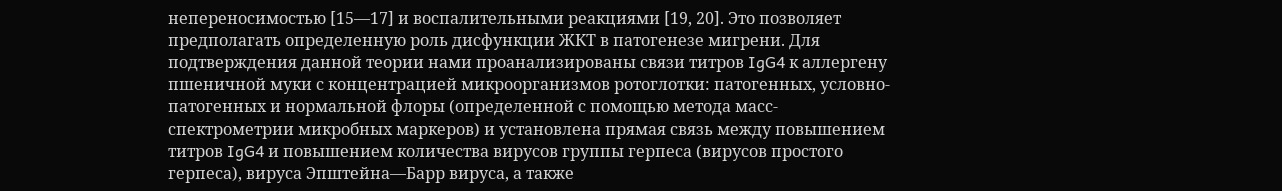непереносимостью [15—17] и воспалительными реакциями [19, 20]. Это позволяет предполагать определенную роль дисфункции ЖКТ в патогенезе мигрени. Для подтверждения данной теории нами проанализированы связи титров IgG4 к аллергену пшеничной муки с концентрацией микроорганизмов ротоглотки: патогенных, условно-патогенных и нормальной флоры (определенной с помощью метода масс-спектрометрии микробных маркеров) и установлена прямая связь между повышением титров IgG4 и повышением количества вирусов группы герпеса (вирусов простого герпеса), вируса Эпштейна—Барр вируса, а также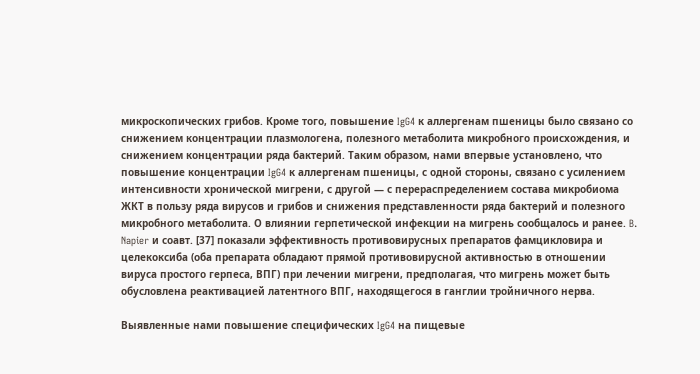микроскопических грибов. Кроме того, повышение IgG4 к аллергенам пшеницы было связано со снижением концентрации плазмологена, полезного метаболита микробного происхождения, и снижением концентрации ряда бактерий. Таким образом, нами впервые установлено, что повышение концентрации IgG4 к аллергенам пшеницы, с одной стороны, связано с усилением интенсивности хронической мигрени, с другой — с перераспределением состава микробиома ЖКТ в пользу ряда вирусов и грибов и снижения представленности ряда бактерий и полезного микробного метаболита. О влиянии герпетической инфекции на мигрень сообщалось и ранее. B. Napier и соавт. [37] показали эффективность противовирусных препаратов фамцикловира и целекоксиба (оба препарата обладают прямой противовирусной активностью в отношении вируса простого герпеса, ВПГ) при лечении мигрени, предполагая, что мигрень может быть обусловлена реактивацией латентного ВПГ, находящегося в ганглии тройничного нерва.

Выявленные нами повышение специфических IgG4 на пищевые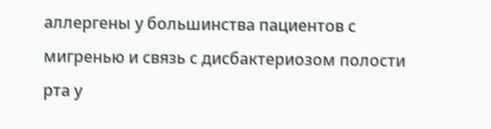аллергены у большинства пациентов с мигренью и связь с дисбактериозом полости рта у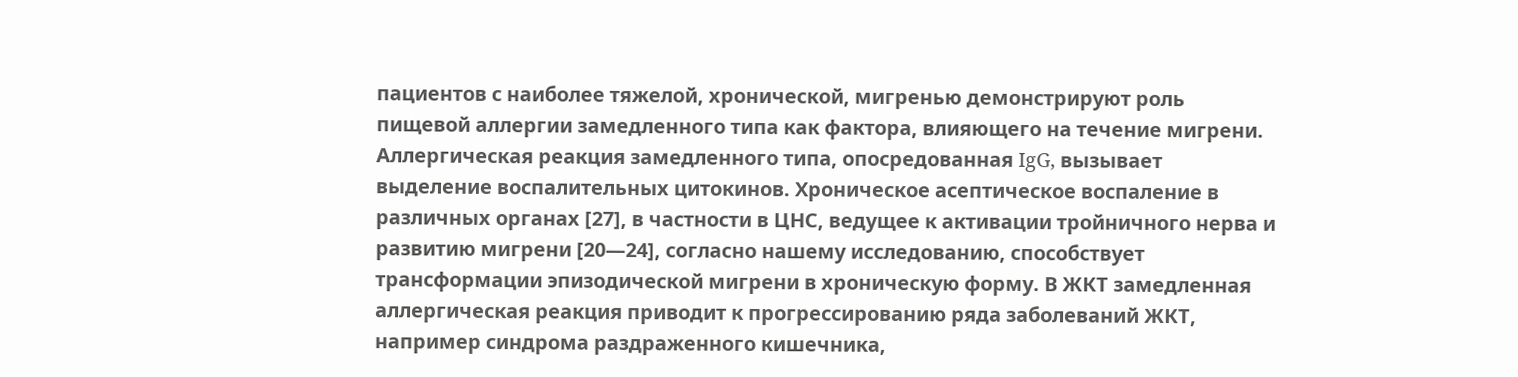пациентов с наиболее тяжелой, хронической, мигренью демонстрируют роль пищевой аллергии замедленного типа как фактора, влияющего на течение мигрени. Аллергическая реакция замедленного типа, опосредованная IgG, вызывает выделение воспалительных цитокинов. Хроническое асептическое воспаление в различных органах [27], в частности в ЦНС, ведущее к активации тройничного нерва и развитию мигрени [20—24], согласно нашему исследованию, способствует трансформации эпизодической мигрени в хроническую форму. В ЖКТ замедленная аллергическая реакция приводит к прогрессированию ряда заболеваний ЖКТ, например синдрома раздраженного кишечника,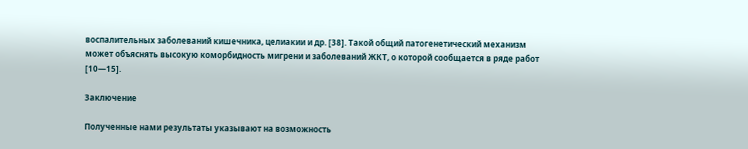воспалительных заболеваний кишечника, целиакии и др. [38]. Такой общий патогенетический механизм может объяснять высокую коморбидность мигрени и заболеваний ЖКТ, о которой сообщается в ряде работ [10—15].

Заключение

Полученные нами результаты указывают на возможность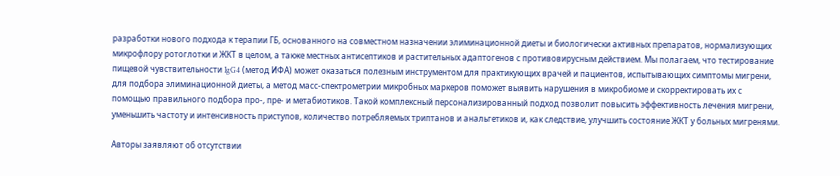разработки нового подхода к терапии ГБ, основанного на совместном назначении элиминационной диеты и биологически активных препаратов, нормализующих микрофлору ротоглотки и ЖКТ в целом, а также местных антисептиков и растительных адаптогенов с противовирусным действием. Мы полагаем, что тестирование пищевой чувствительности IgG4 (метод ИФА) может оказаться полезным инструментом для практикующих врачей и пациентов, испытывающих симптомы мигрени, для подбора элиминационной диеты, а метод масс-спектрометрии микробных маркеров поможет выявить нарушения в микробиоме и скорректировать их с помощью правильного подбора про-, пре- и метабиотиков. Такой комплексный персонализированный подход позволит повысить эффективность лечения мигрени, уменьшить частоту и интенсивность приступов, количество потребляемых триптанов и анальгетиков и, как следствие, улучшить состояние ЖКТ у больных мигренями.

Авторы заявляют об отсутствии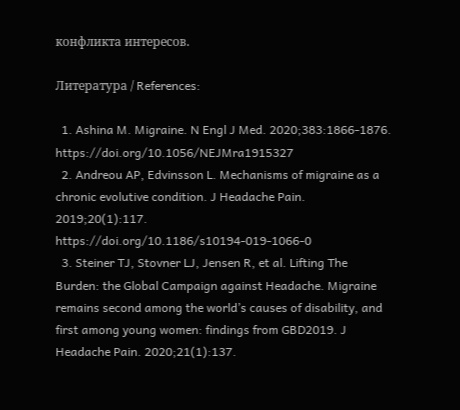конфликта интересов.

Литература / References:

  1. Ashina M. Migraine. N Engl J Med. 2020;383:1866-1876. https://doi.org/10.1056/NEJMra1915327
  2. Andreou AP, Edvinsson L. Mechanisms of migraine as a chronic evolutive condition. J Headache Pain. 2019;20(1):117.  https://doi.org/10.1186/s10194-019-1066-0
  3. Steiner TJ, Stovner LJ, Jensen R, et al. Lifting The Burden: the Global Campaign against Headache. Migraine remains second among the world’s causes of disability, and first among young women: findings from GBD2019. J Headache Pain. 2020;21(1):137.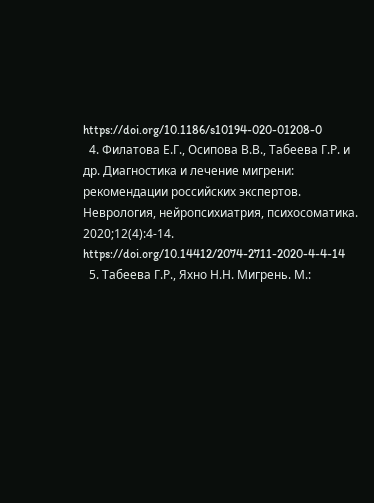https://doi.org/10.1186/s10194-020-01208-0
  4. Филатова Е.Г., Осипова В.В., Табеева Г.Р. и др. Диагностика и лечение мигрени: рекомендации российских экспертов. Неврология, нейропсихиатрия, психосоматика. 2020;12(4):4-14.  https://doi.org/10.14412/2074-2711-2020-4-4-14
  5. Табеева Г.Р., Яхно Н.Н. Мигрень. М.: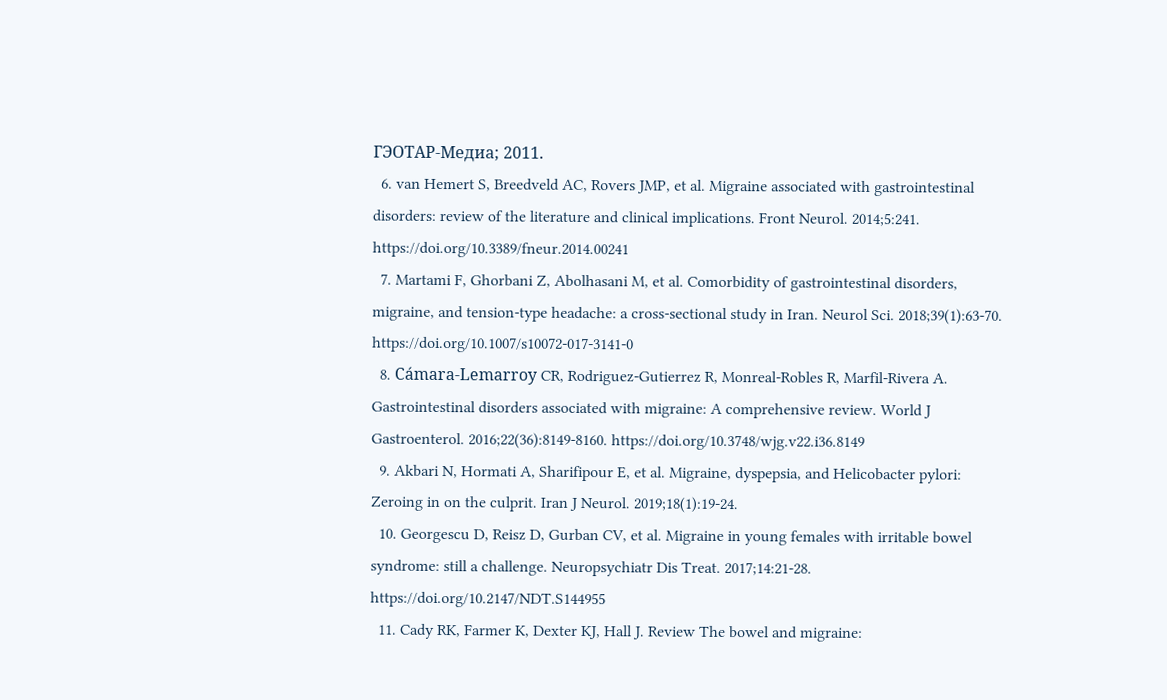ГЭОТАР-Медиа; 2011.
  6. van Hemert S, Breedveld AC, Rovers JMP, et al. Migraine associated with gastrointestinal disorders: review of the literature and clinical implications. Front Neurol. 2014;5:241.  https://doi.org/10.3389/fneur.2014.00241
  7. Martami F, Ghorbani Z, Abolhasani M, et al. Comorbidity of gastrointestinal disorders, migraine, and tension-type headache: a cross-sectional study in Iran. Neurol Sci. 2018;39(1):63-70.  https://doi.org/10.1007/s10072-017-3141-0
  8. Cámara-Lemarroy CR, Rodriguez-Gutierrez R, Monreal-Robles R, Marfil-Rivera A. Gastrointestinal disorders associated with migraine: A comprehensive review. World J Gastroenterol. 2016;22(36):8149-8160. https://doi.org/10.3748/wjg.v22.i36.8149
  9. Akbari N, Hormati A, Sharifipour E, et al. Migraine, dyspepsia, and Helicobacter pylori: Zeroing in on the culprit. Iran J Neurol. 2019;18(1):19-24.
  10. Georgescu D, Reisz D, Gurban CV, et al. Migraine in young females with irritable bowel syndrome: still a challenge. Neuropsychiatr Dis Treat. 2017;14:21-28.  https://doi.org/10.2147/NDT.S144955
  11. Cady RK, Farmer K, Dexter KJ, Hall J. Review The bowel and migraine: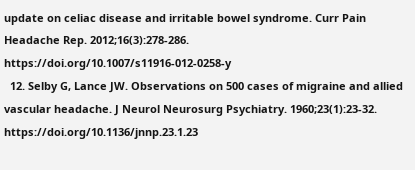update on celiac disease and irritable bowel syndrome. Curr Pain Headache Rep. 2012;16(3):278-286.  https://doi.org/10.1007/s11916-012-0258-y
  12. Selby G, Lance JW. Observations on 500 cases of migraine and allied vascular headache. J Neurol Neurosurg Psychiatry. 1960;23(1):23-32.  https://doi.org/10.1136/jnnp.23.1.23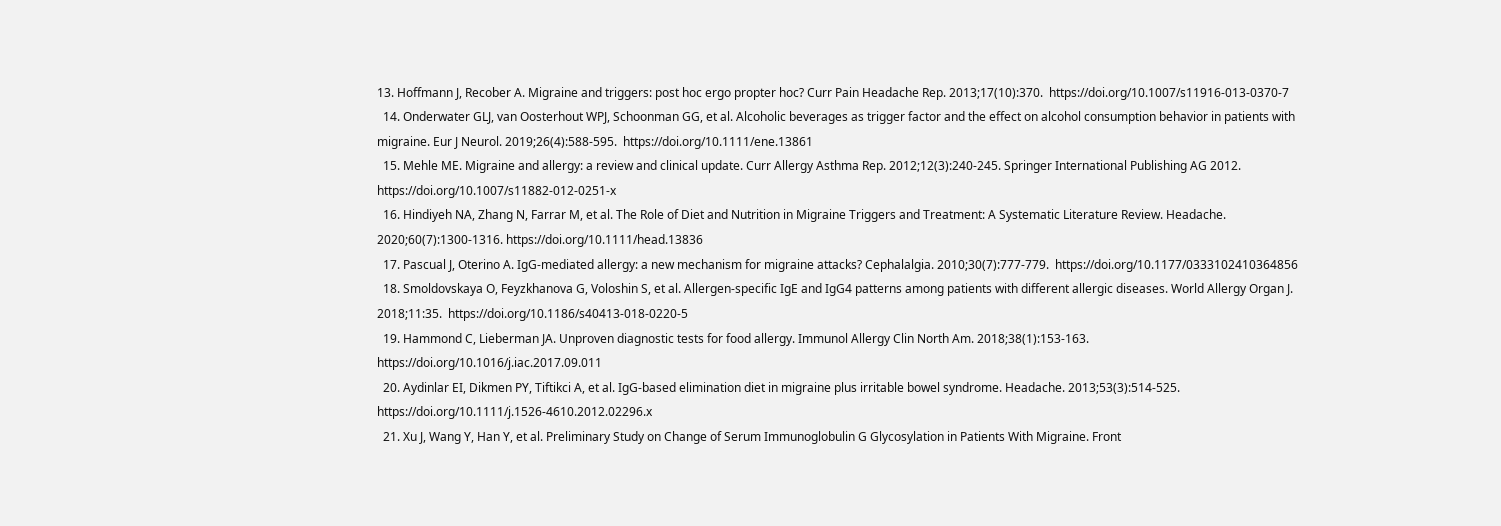13. Hoffmann J, Recober A. Migraine and triggers: post hoc ergo propter hoc? Curr Pain Headache Rep. 2013;17(10):370.  https://doi.org/10.1007/s11916-013-0370-7
  14. Onderwater GLJ, van Oosterhout WPJ, Schoonman GG, et al. Alcoholic beverages as trigger factor and the effect on alcohol consumption behavior in patients with migraine. Eur J Neurol. 2019;26(4):588-595.  https://doi.org/10.1111/ene.13861
  15. Mehle ME. Migraine and allergy: a review and clinical update. Curr Allergy Asthma Rep. 2012;12(3):240-245. Springer International Publishing AG 2012. https://doi.org/10.1007/s11882-012-0251-x
  16. Hindiyeh NA, Zhang N, Farrar M, et al. The Role of Diet and Nutrition in Migraine Triggers and Treatment: A Systematic Literature Review. Headache. 2020;60(7):1300-1316. https://doi.org/10.1111/head.13836
  17. Pascual J, Oterino A. IgG-mediated allergy: a new mechanism for migraine attacks? Cephalalgia. 2010;30(7):777-779.  https://doi.org/10.1177/0333102410364856
  18. Smoldovskaya O, Feyzkhanova G, Voloshin S, et al. Allergen-specific IgE and IgG4 patterns among patients with different allergic diseases. World Allergy Organ J. 2018;11:35.  https://doi.org/10.1186/s40413-018-0220-5
  19. Hammond C, Lieberman JA. Unproven diagnostic tests for food allergy. Immunol Allergy Clin North Am. 2018;38(1):153-163.  https://doi.org/10.1016/j.iac.2017.09.011
  20. Aydinlar EI, Dikmen PY, Tiftikci A, et al. IgG-based elimination diet in migraine plus irritable bowel syndrome. Headache. 2013;53(3):514-525.  https://doi.org/10.1111/j.1526-4610.2012.02296.x
  21. Xu J, Wang Y, Han Y, et al. Preliminary Study on Change of Serum Immunoglobulin G Glycosylation in Patients With Migraine. Front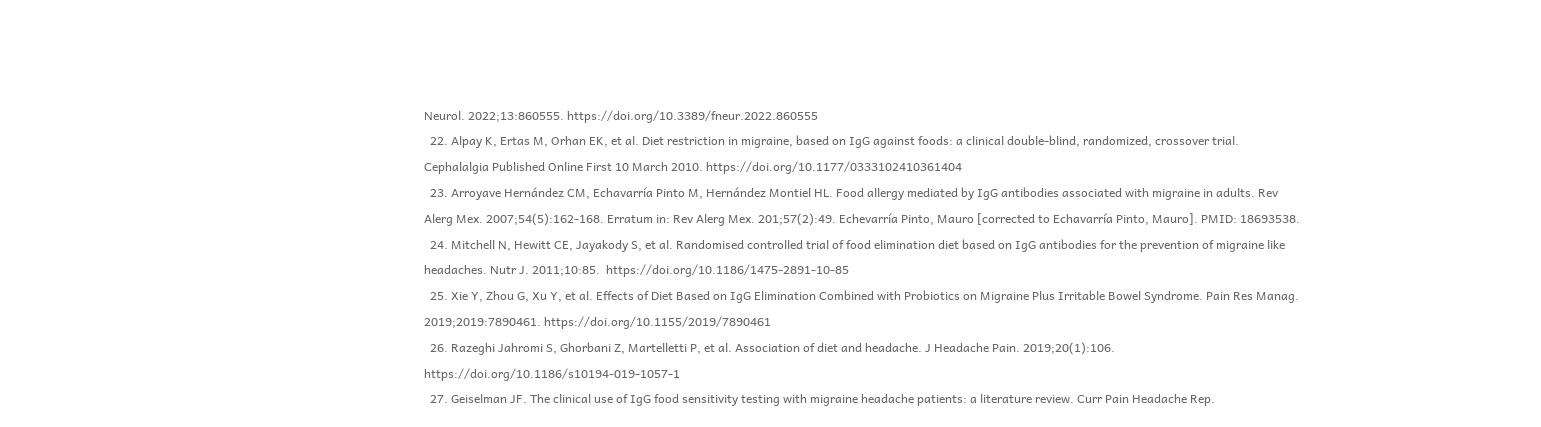Neurol. 2022;13:860555. https://doi.org/10.3389/fneur.2022.860555
  22. Alpay K, Ertas M, Orhan EK, et al. Diet restriction in migraine, based on IgG against foods: a clinical double-blind, randomized, crossover trial. Cephalalgia Published Online First 10 March 2010. https://doi.org/10.1177/0333102410361404
  23. Arroyave Hernández CM, Echavarría Pinto M, Hernández Montiel HL. Food allergy mediated by IgG antibodies associated with migraine in adults. Rev Alerg Mex. 2007;54(5):162-168. Erratum in: Rev Alerg Mex. 201;57(2):49. Echevarría Pinto, Mauro [corrected to Echavarría Pinto, Mauro]. PMID: 18693538.
  24. Mitchell N, Hewitt CE, Jayakody S, et al. Randomised controlled trial of food elimination diet based on IgG antibodies for the prevention of migraine like headaches. Nutr J. 2011;10:85.  https://doi.org/10.1186/1475-2891-10-85
  25. Xie Y, Zhou G, Xu Y, et al. Effects of Diet Based on IgG Elimination Combined with Probiotics on Migraine Plus Irritable Bowel Syndrome. Pain Res Manag. 2019;2019:7890461. https://doi.org/10.1155/2019/7890461
  26. Razeghi Jahromi S, Ghorbani Z, Martelletti P, et al. Association of diet and headache. J Headache Pain. 2019;20(1):106.  https://doi.org/10.1186/s10194-019-1057-1
  27. Geiselman JF. The clinical use of IgG food sensitivity testing with migraine headache patients: a literature review. Curr Pain Headache Rep.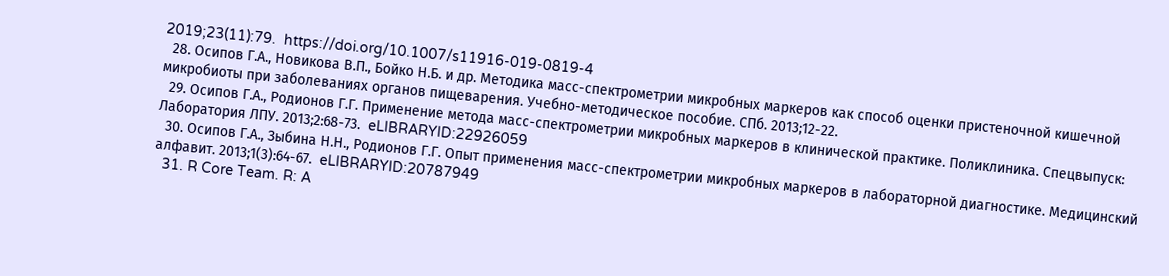2019;23(11):79.  https://doi.org/10.1007/s11916-019-0819-4
  28. Осипов Г.А., Новикова В.П., Бойко Н.Б. и др. Методика масс-спектрометрии микробных маркеров как способ оценки пристеночной кишечной микробиоты при заболеваниях органов пищеварения. Учебно-методическое пособие. СПб. 2013;12-22.
  29. Осипов Г.А., Родионов Г.Г. Применение метода масс-спектрометрии микробных маркеров в клинической практике. Поликлиника. Спецвыпуск: Лаборатория ЛПУ. 2013;2:68-73.  eLIBRARYID:22926059
  30. Осипов Г.А., Зыбина Н.Н., Родионов Г.Г. Опыт применения масс-спектрометрии микробных маркеров в лабораторной диагностике. Медицинский алфавит. 2013;1(3):64-67.  eLIBRARYID:20787949
  31. R Core Team. R: A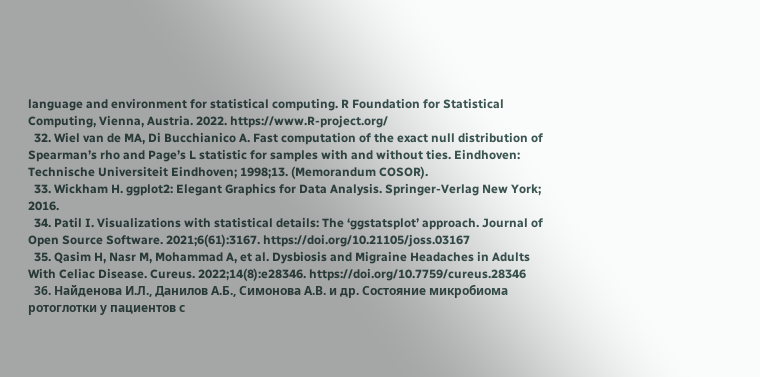language and environment for statistical computing. R Foundation for Statistical Computing, Vienna, Austria. 2022. https://www.R-project.org/
  32. Wiel van de MA, Di Bucchianico A. Fast computation of the exact null distribution of Spearman’s rho and Page’s L statistic for samples with and without ties. Eindhoven: Technische Universiteit Eindhoven; 1998;13. (Memorandum COSOR).
  33. Wickham H. ggplot2: Elegant Graphics for Data Analysis. Springer-Verlag New York; 2016.
  34. Patil I. Visualizations with statistical details: The ‘ggstatsplot’ approach. Journal of Open Source Software. 2021;6(61):3167. https://doi.org/10.21105/joss.03167
  35. Qasim H, Nasr M, Mohammad A, et al. Dysbiosis and Migraine Headaches in Adults With Celiac Disease. Cureus. 2022;14(8):e28346. https://doi.org/10.7759/cureus.28346
  36. Найденова И.Л., Данилов А.Б., Симонова А.В. и др. Состояние микробиома ротоглотки у пациентов с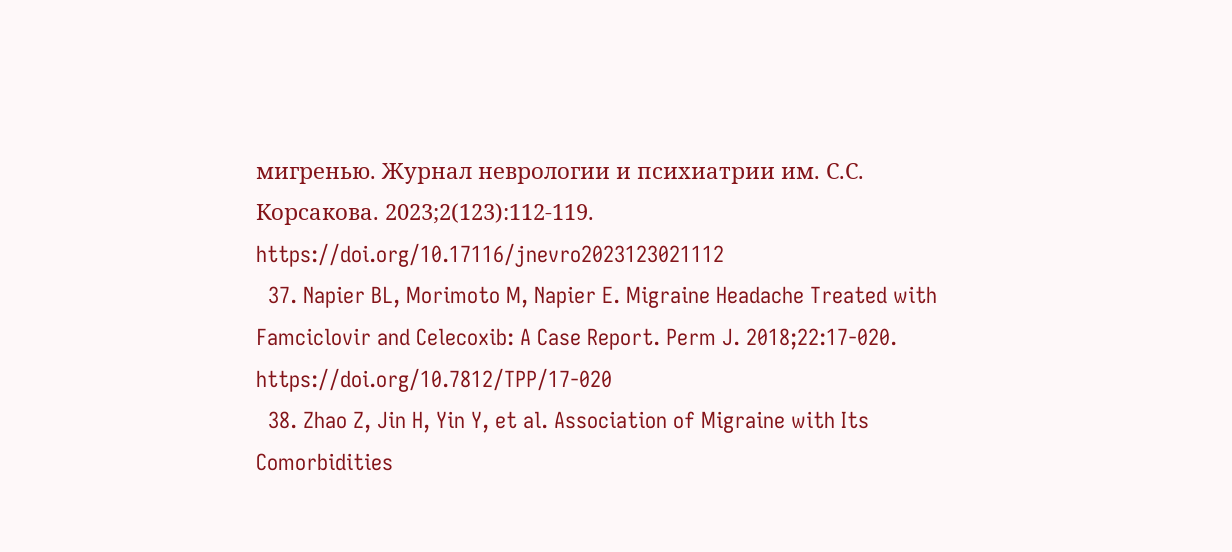мигренью. Журнал неврологии и психиатрии им. С.С. Корсакова. 2023;2(123):112-119.  https://doi.org/10.17116/jnevro2023123021112
  37. Napier BL, Morimoto M, Napier E. Migraine Headache Treated with Famciclovir and Celecoxib: A Case Report. Perm J. 2018;22:17-020.  https://doi.org/10.7812/TPP/17-020
  38. Zhao Z, Jin H, Yin Y, et al. Association of Migraine with Its Comorbidities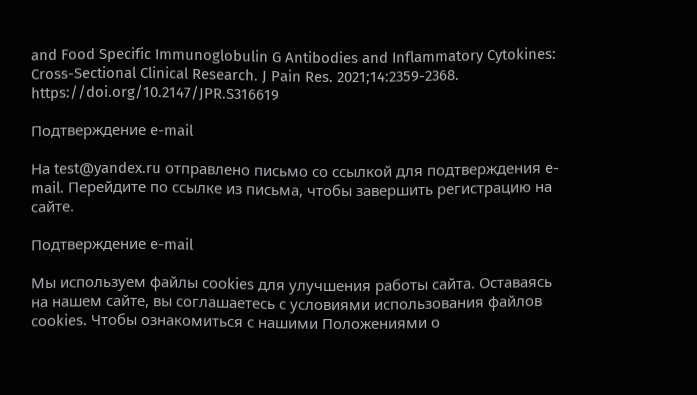and Food Specific Immunoglobulin G Antibodies and Inflammatory Cytokines: Cross-Sectional Clinical Research. J Pain Res. 2021;14:2359-2368. https://doi.org/10.2147/JPR.S316619

Подтверждение e-mail

На test@yandex.ru отправлено письмо со ссылкой для подтверждения e-mail. Перейдите по ссылке из письма, чтобы завершить регистрацию на сайте.

Подтверждение e-mail

Мы используем файлы cооkies для улучшения работы сайта. Оставаясь на нашем сайте, вы соглашаетесь с условиями использования файлов cооkies. Чтобы ознакомиться с нашими Положениями о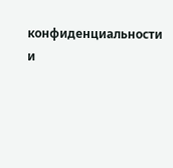конфиденциальности и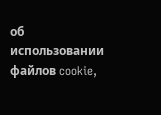об использовании файлов cookie,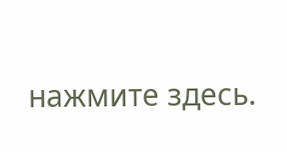нажмите здесь.